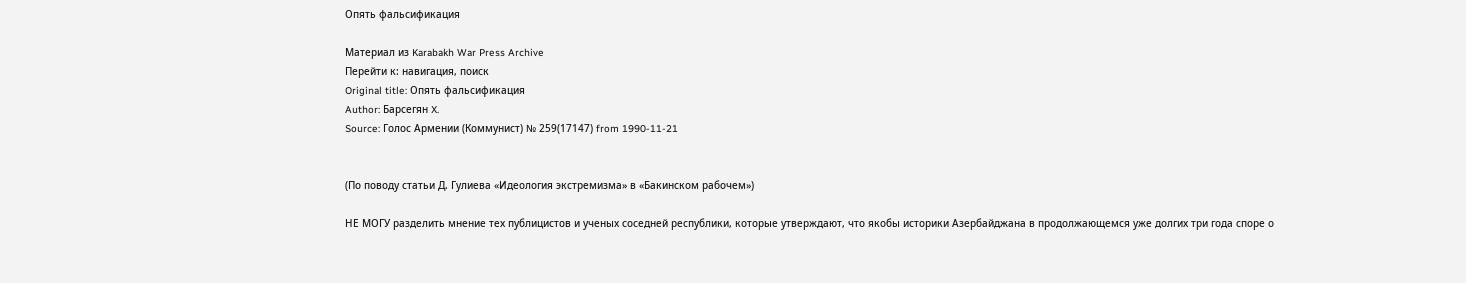Опять фальсификация

Материал из Karabakh War Press Archive
Перейти к: навигация, поиск
Original title: Опять фальсификация
Author: Барсегян X.
Source: Голос Армении (Коммунист) № 259(17147) from 1990-11-21


(По поводу статьи Д. Гулиева «Идеология экстремизма» в «Бакинском рабочем»)

НЕ МОГУ разделить мнение тех публицистов и ученых соседней республики, которые утверждают, что якобы историки Азербайджана в продолжающемся уже долгих три года споре о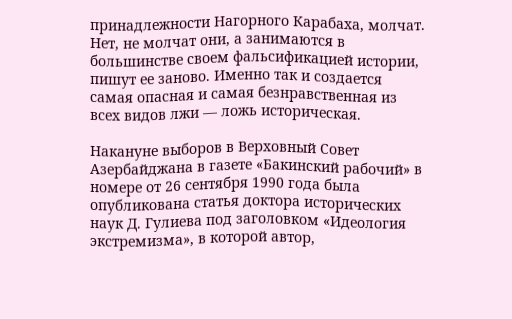принадлежности Нагорного Карабаха, молчат. Нет, не молчат они, а занимаются в большинстве своем фальсификацией истории, пишут ее заново. Именно так и создается самая опасная и самая безнравственная из всех видов лжи — ложь историческая.

Накануне выборов в Верховный Совет Азербайджана в газете «Бакинский рабочий» в номере от 26 сентября 1990 года была опубликована статья доктора исторических наук Д. Гулиева под заголовком «Идеология экстремизма», в которой автор,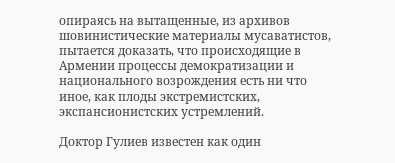опираясь на вытащенные, из архивов шовинистические материалы мусаватистов, пытается доказать, что происходящие в Армении процессы демократизации и национального возрождения есть ни что иное, как плоды экстремистских, экспансионистских устремлений.

Доктор Гулиев известен как один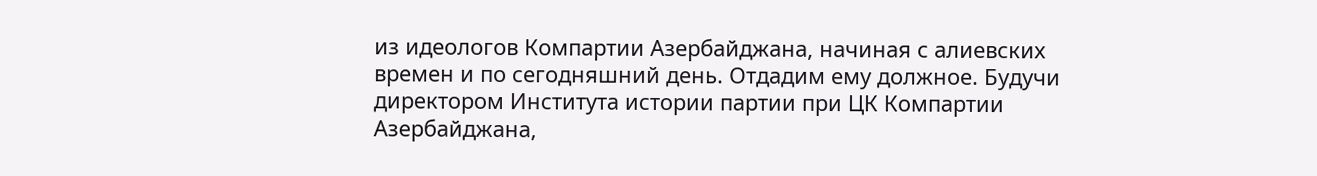из идеологов Компартии Азербайджана, начиная с алиевских времен и по сегодняшний день. Отдадим ему должное. Будучи директором Института истории партии при ЦК Компартии Азербайджана,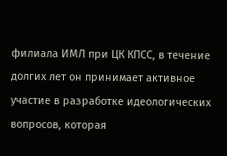филиала ИМЛ при ЦК КПСС, в течение долгих лет он принимает активное участие в разработке идеологических вопросов, которая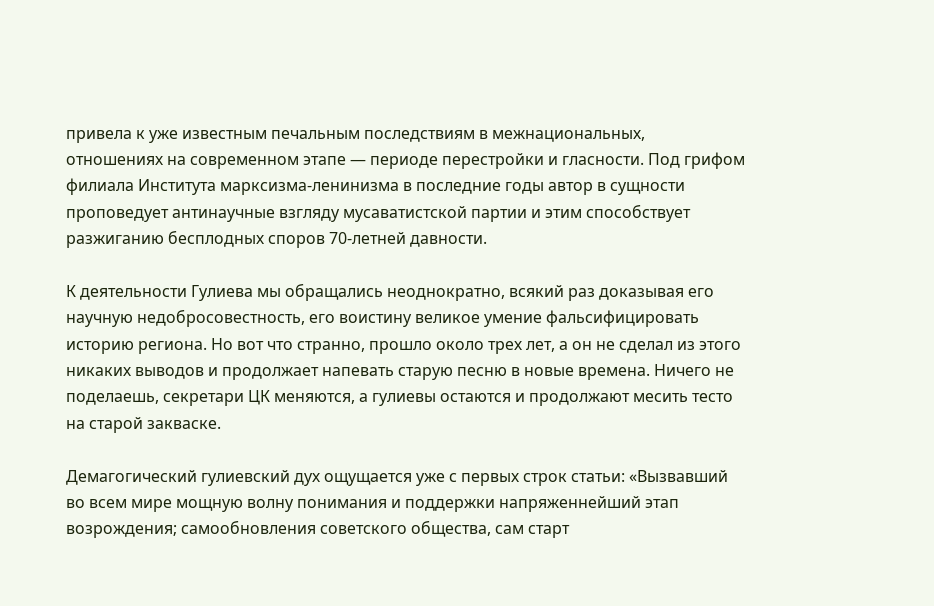привела к уже известным печальным последствиям в межнациональных, отношениях на современном этапе — периоде перестройки и гласности. Под грифом филиала Института марксизма-ленинизма в последние годы автор в сущности проповедует антинаучные взгляду мусаватистской партии и этим способствует разжиганию бесплодных споров 70-летней давности.

К деятельности Гулиева мы обращались неоднократно, всякий раз доказывая его научную недобросовестность, его воистину великое умение фальсифицировать историю региона. Но вот что странно, прошло около трех лет, а он не сделал из этого никаких выводов и продолжает напевать старую песню в новые времена. Ничего не поделаешь, секретари ЦК меняются, а гулиевы остаются и продолжают месить тесто на старой закваске.

Демагогический гулиевский дух ощущается уже с первых строк статьи: «Вызвавший во всем мире мощную волну понимания и поддержки напряженнейший этап возрождения; самообновления советского общества, сам старт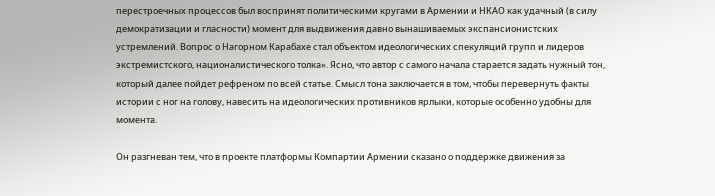перестроечных процессов был воспринят политическими кругами в Армении и НКАО как удачный (в силу демократизации и гласности) момент для выдвижения давно вынашиваемых экспансионистских устремлений. Вопрос о Нагорном Карабахе стал объектом идеологических спекуляций групп и лидеров экстремистского, националистического толка». Ясно, что автор с самого начала старается задать нужный тон, который далее пойдет рефреном по всей статье. Смысл тона заключается в том, чтобы перевернуть факты истории с ног на голову, навесить на идеологических противников ярлыки, которые особенно удобны для момента.

Он разгневан тем, что в проекте платформы Компартии Армении сказано о поддержке движения за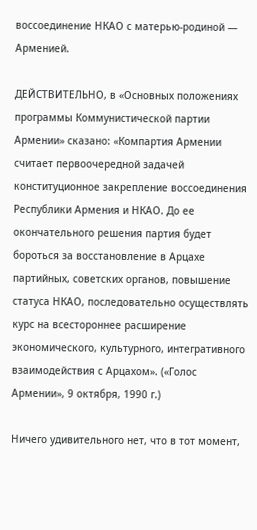воссоединение НКАО с матерью-родиной — Арменией.

ДЕЙСТВИТЕЛЬНО, в «Основных положениях программы Коммунистической партии Армении» сказано: «Компартия Армении считает первоочередной задачей конституционное закрепление воссоединения Республики Армения и НКАО. До ее окончательного решения партия будет бороться за восстановление в Арцахе партийных, советских органов, повышение статуса НКАО, последовательно осуществлять курс на всестороннее расширение экономического, культурного, интегративного взаимодействия с Арцахом». («Голос Армении», 9 октября, 1990 г.)

Ничего удивительного нет, что в тот момент,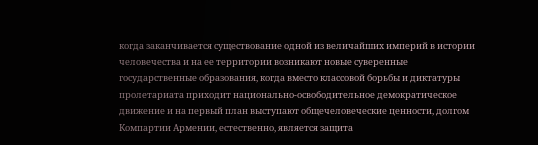когда заканчивается существование одной из величайших империй в истории человечества и на ее территории возникают новые суверенные государственные образования, когда вместо классовой борьбы и диктатуры пролетариата приходит национально-освободительное демократическое движение и на первый план выступают общечеловеческие ценности, долгом Компартии Армении, естественно, является защита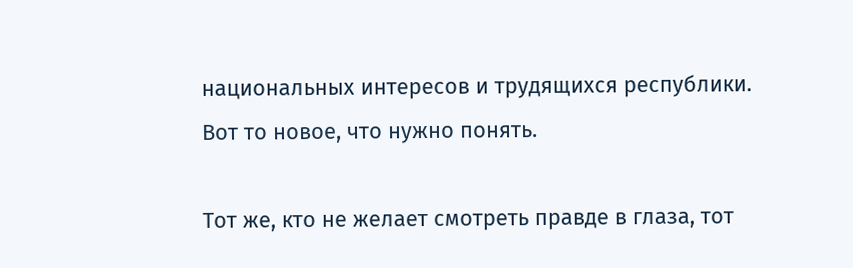национальных интересов и трудящихся республики. Вот то новое, что нужно понять.

Тот же, кто не желает смотреть правде в глаза, тот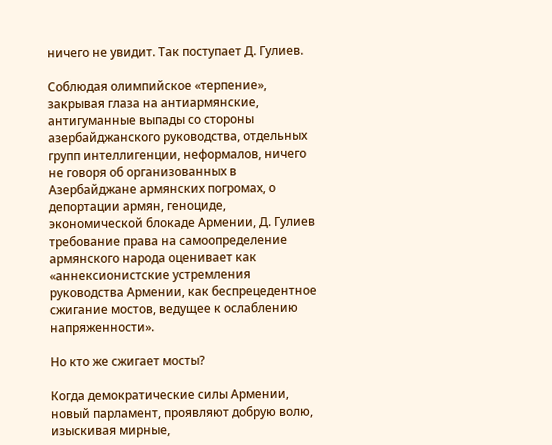ничего не увидит. Так поступает Д. Гулиев.

Соблюдая олимпийское «терпение», закрывая глаза на антиармянские, антигуманные выпады со стороны азербайджанского руководства, отдельных групп интеллигенции, неформалов, ничего не говоря об организованных в Азербайджане армянских погромах, о депортации армян, геноциде, экономической блокаде Армении, Д. Гулиев требование права на самоопределение армянского народа оценивает как «аннексионистские устремления руководства Армении, как беспрецедентное сжигание мостов, ведущее к ослаблению напряженности».

Но кто же сжигает мосты?

Когда демократические силы Армении, новый парламент, проявляют добрую волю, изыскивая мирные,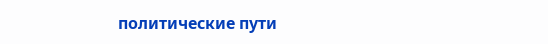политические пути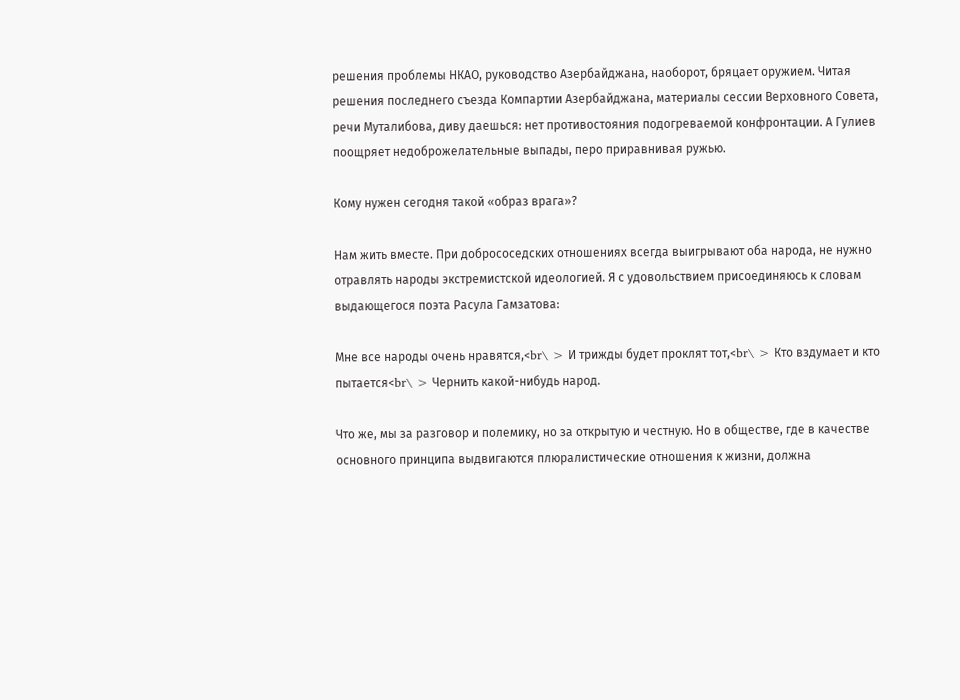решения проблемы НКАО, руководство Азербайджана, наоборот, бряцает оружием. Читая решения последнего съезда Компартии Азербайджана, материалы сессии Верховного Совета, речи Муталибова, диву даешься: нет противостояния подогреваемой конфронтации. А Гулиев поощряет недоброжелательные выпады, перо приравнивая ружью.

Кому нужен сегодня такой «образ врага»?

Нам жить вместе. При добрососедских отношениях всегда выигрывают оба народа, не нужно отравлять народы экстремистской идеологией. Я с удовольствием присоединяюсь к словам выдающегося поэта Расула Гамзатова:

Мне все народы очень нравятся,<br\ > И трижды будет проклят тот,<br\ > Кто вздумает и кто пытается<br\ > Чернить какой-нибудь народ.

Что же, мы за разговор и полемику, но за открытую и честную. Но в обществе, где в качестве основного принципа выдвигаются плюралистические отношения к жизни, должна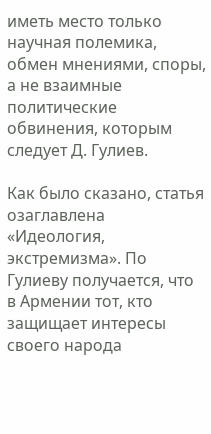иметь место только научная полемика, обмен мнениями, споры, а не взаимные политические обвинения, которым следует Д. Гулиев.

Как было сказано, статья озаглавлена «Идеология, экстремизма». По Гулиеву получается, что в Армении тот, кто защищает интересы своего народа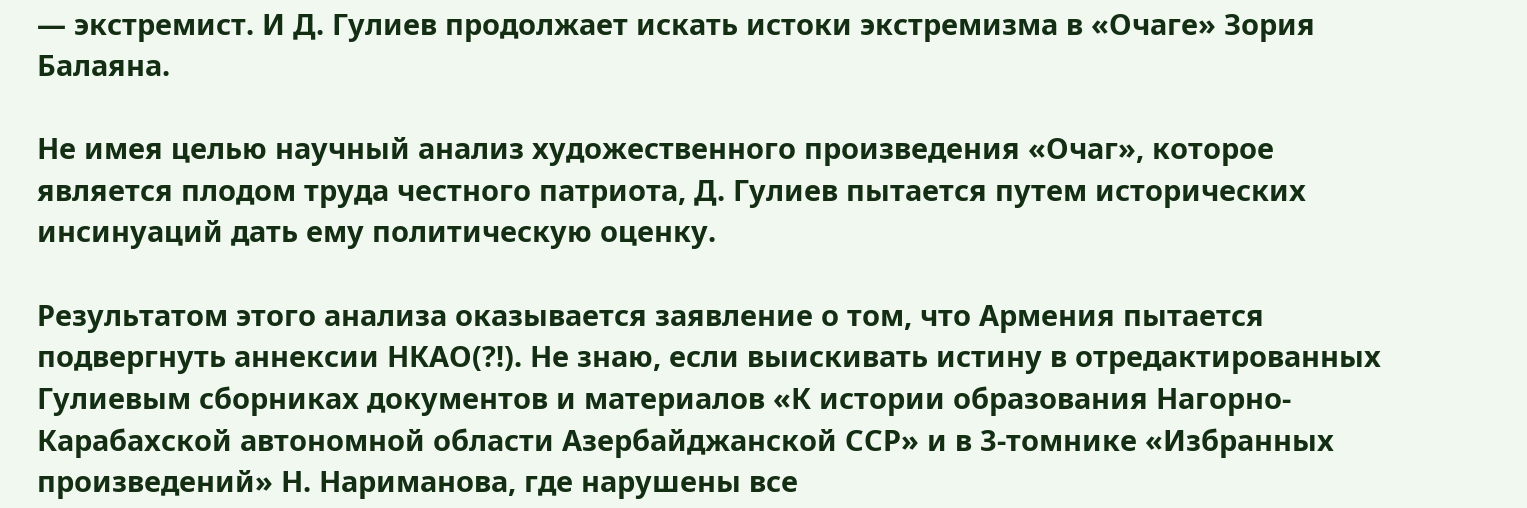— экстремист. И Д. Гулиев продолжает искать истоки экстремизма в «Очаге» Зория Балаяна.

Не имея целью научный анализ художественного произведения «Очаг», которое является плодом труда честного патриота, Д. Гулиев пытается путем исторических инсинуаций дать ему политическую оценку.

Результатом этого анализа оказывается заявление о том, что Армения пытается подвергнуть аннексии НКАО(?!). Не знаю, если выискивать истину в отредактированных Гулиевым сборниках документов и материалов «К истории образования Нагорно-Карабахской автономной области Азербайджанской ССР» и в 3-томнике «Избранных произведений» Н. Нариманова, где нарушены все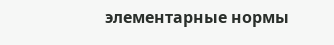элементарные нормы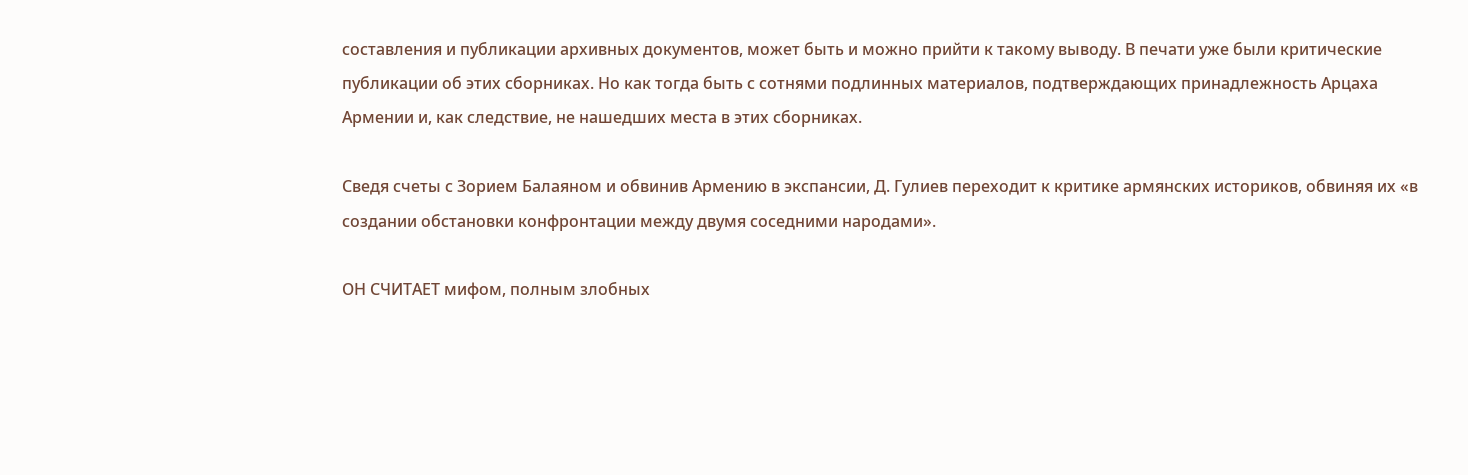составления и публикации архивных документов, может быть и можно прийти к такому выводу. В печати уже были критические публикации об этих сборниках. Но как тогда быть с сотнями подлинных материалов, подтверждающих принадлежность Арцаха Армении и, как следствие, не нашедших места в этих сборниках.

Сведя счеты с Зорием Балаяном и обвинив Армению в экспансии, Д. Гулиев переходит к критике армянских историков, обвиняя их «в создании обстановки конфронтации между двумя соседними народами».

ОН СЧИТАЕТ мифом, полным злобных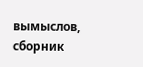вымыслов, сборник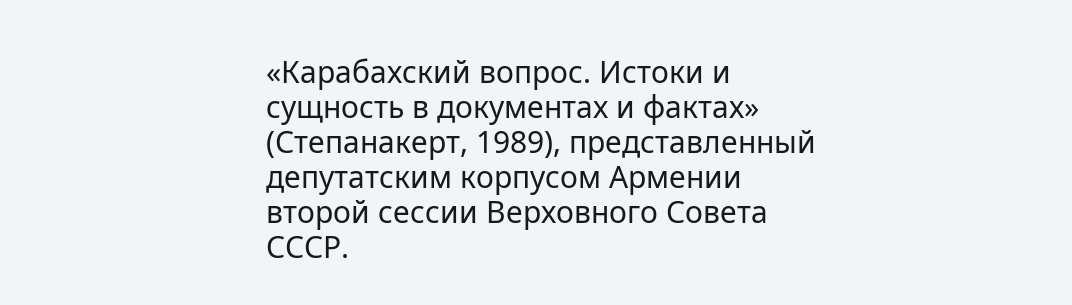«Карабахский вопрос. Истоки и сущность в документах и фактах» (Степанакерт, 1989), представленный депутатским корпусом Армении второй сессии Верховного Совета СССР.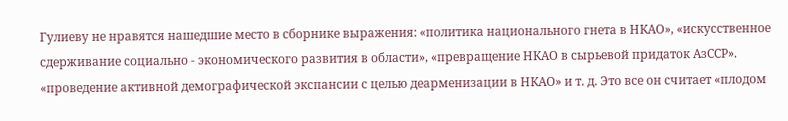Гулиеву не нравятся нашедшие место в сборнике выражения: «политика национального гнета в НКАО», «искусственное сдерживание социально - экономического развития в области», «превращение НКАО в сырьевой придаток АзССР». «проведение активной демографической экспансии с целью деарменизации в НКАО» и т. д. Это все он считает «плодом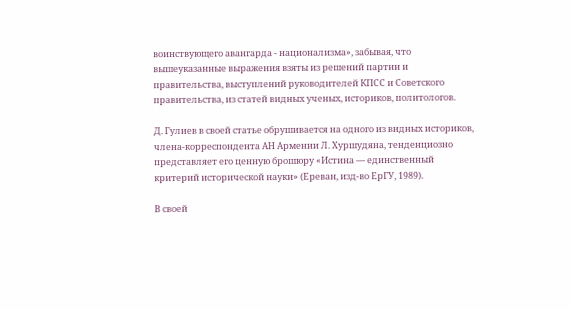воинствующего авангарда - национализма», забывая, что вышеуказанные выражения взяты из решений партии и правительства, выступлений руководителей КПСС и Советского правительства, из статей видных ученых, историков, политологов.

Д. Гулиев в своей статье обрушивается на одного из видных историков, члена-корреспондента АН Армении Л. Хуршудяна, тенденциозно представляет его ценную брошюру «Истина — единственный критерий исторической науки» (Ереван, изд-во ЕрГУ, 1989).

В своей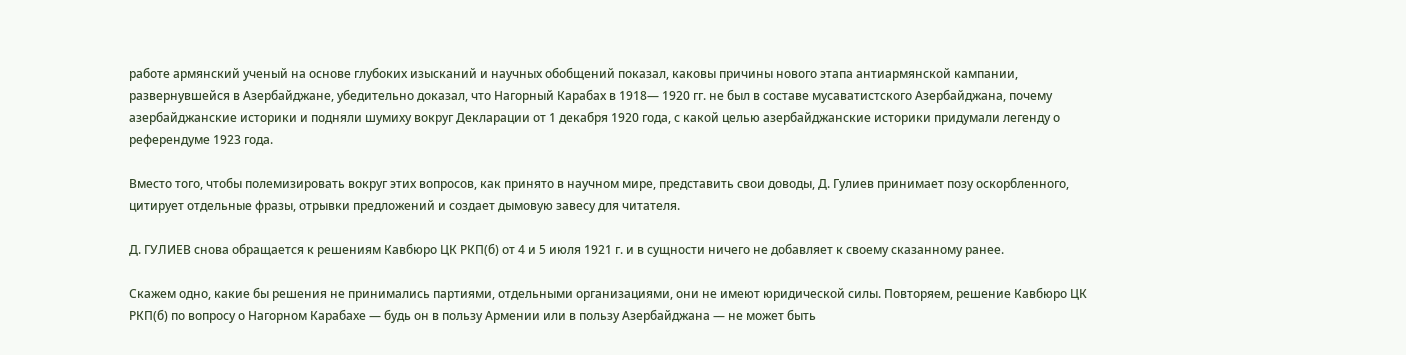работе армянский ученый на основе глубоких изысканий и научных обобщений показал, каковы причины нового этапа антиармянской кампании, развернувшейся в Азербайджане, убедительно доказал, что Нагорный Карабах в 1918— 1920 гг. не был в составе мусаватистского Азербайджана, почему азербайджанские историки и подняли шумиху вокруг Декларации от 1 декабря 1920 года, с какой целью азербайджанские историки придумали легенду о референдуме 1923 года.

Вместо того, чтобы полемизировать вокруг этих вопросов, как принято в научном мире, представить свои доводы, Д. Гулиев принимает позу оскорбленного, цитирует отдельные фразы, отрывки предложений и создает дымовую завесу для читателя.

Д. ГУЛИЕВ снова обращается к решениям Кавбюро ЦК РКП(б) от 4 и 5 июля 1921 г. и в сущности ничего не добавляет к своему сказанному ранее.

Скажем одно, какие бы решения не принимались партиями, отдельными организациями, они не имеют юридической силы. Повторяем, решение Кавбюро ЦК РКП(б) по вопросу о Нагорном Карабахе — будь он в пользу Армении или в пользу Азербайджана — не может быть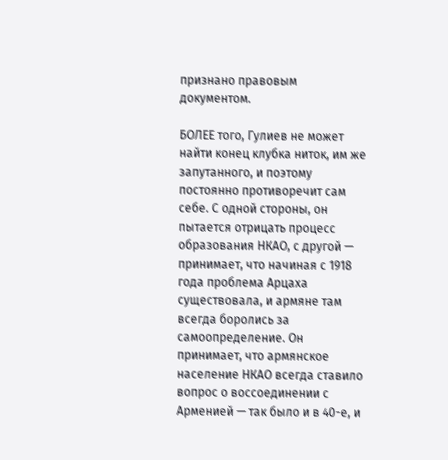признано правовым документом.

БОЛЕЕ того, Гулиев не может найти конец клубка ниток, им же запутанного, и поэтому постоянно противоречит сам себе. С одной стороны, он пытается отрицать процесс образования НКАО, с другой — принимает, что начиная с 1918 года проблема Арцаха существовала, и армяне там всегда боролись за самоопределение. Он принимает, что армянское население НКАО всегда ставило вопрос о воссоединении с Арменией — так было и в 40-е, и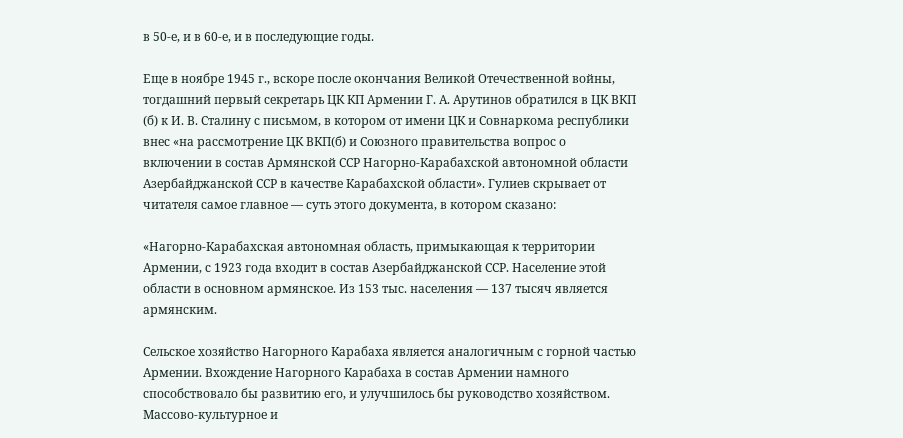в 50-е, и в 60-е, и в последующие годы.

Еще в ноябре 1945 г., вскоре после окончания Великой Отечественной войны, тогдашний первый секретарь ЦК КП Армении Г. А. Арутинов обратился в ЦК ВКП (б) к И. В. Сталину с письмом, в котором от имени ЦК и Совнаркома республики внес «на рассмотрение ЦК ВКП(б) и Союзного правительства вопрос о включении в состав Армянской ССР Нагорно-Карабахской автономной области Азербайджанской ССР в качестве Карабахской области». Гулиев скрывает от читателя самое главное — суть этого документа, в котором сказано:

«Нагорно-Карабахская автономная область, примыкающая к территории Армении, с 1923 года входит в состав Азербайджанской ССР. Население этой области в основном армянское. Из 153 тыс. населения — 137 тысяч является армянским.

Сельское хозяйство Нагорного Карабаха является аналогичным с горной частью Армении. Вхождение Нагорного Карабаха в состав Армении намного способствовало бы развитию его, и улучшилось бы руководство хозяйством. Массово-культурное и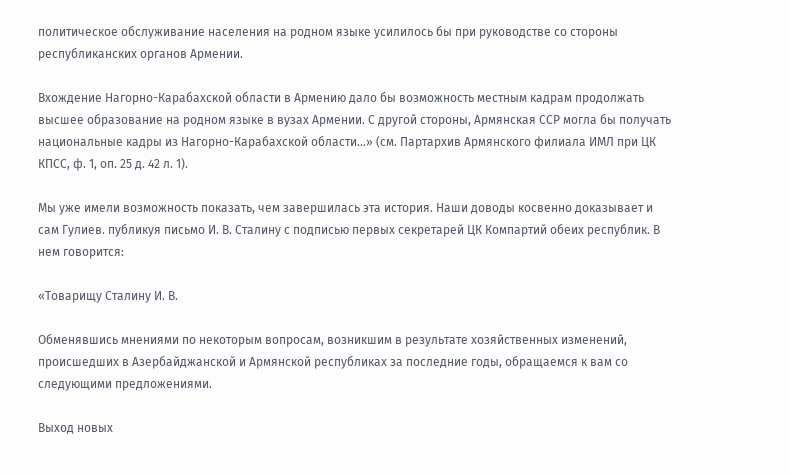политическое обслуживание населения на родном языке усилилось бы при руководстве со стороны республиканских органов Армении.

Вхождение Нагорно-Карабахской области в Армению дало бы возможность местным кадрам продолжать высшее образование на родном языке в вузах Армении. С другой стороны, Армянская ССР могла бы получать национальные кадры из Нагорно-Карабахской области...» (см. Партархив Армянского филиала ИМЛ при ЦК КПСС, ф. 1, оп. 25 д. 42 л. 1).

Мы уже имели возможность показать, чем завершилась эта история. Наши доводы косвенно доказывает и сам Гулиев. публикуя письмо И. В. Сталину с подписью первых секретарей ЦК Компартий обеих республик. В нем говорится:

«Товарищу Сталину И. В.

Обменявшись мнениями по некоторым вопросам, возникшим в результате хозяйственных изменений, происшедших в Азербайджанской и Армянской республиках за последние годы, обращаемся к вам со следующими предложениями.

Выход новых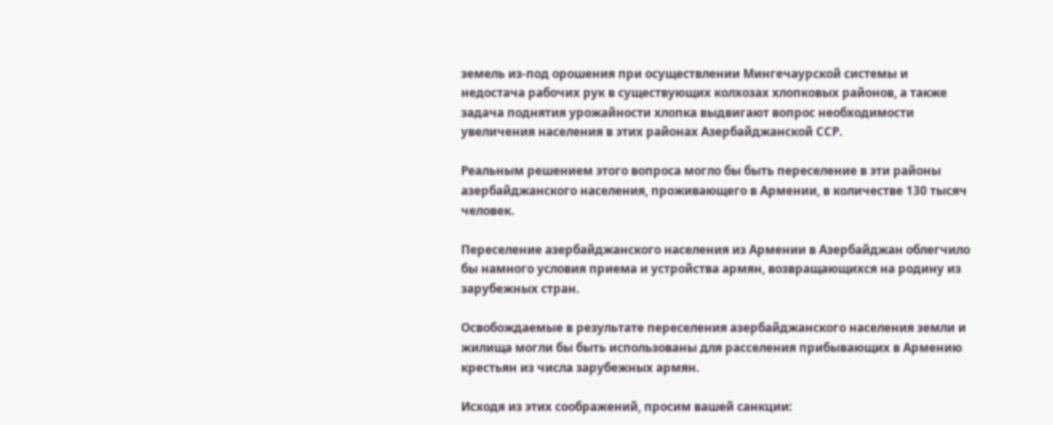земель из-под орошения при осуществлении Мингечаурской системы и недостача рабочих рук в существующих колхозах хлопковых районов, а также задача поднятия урожайности хлопка выдвигают вопрос необходимости увеличения населения в этих районах Азербайджанской ССР.

Реальным решением этого вопроса могло бы быть переселение в эти районы азербайджанского населения, проживающего в Армении, в количестве 130 тысяч человек.

Переселение азербайджанского населения из Армении в Азербайджан облегчило бы намного условия приема и устройства армян, возвращающихся на родину из зарубежных стран.

Освобождаемые в результате переселения азербайджанского населения земли и жилища могли бы быть использованы для расселения прибывающих в Армению крестьян из числа зарубежных армян.

Исходя из этих соображений, просим вашей санкции: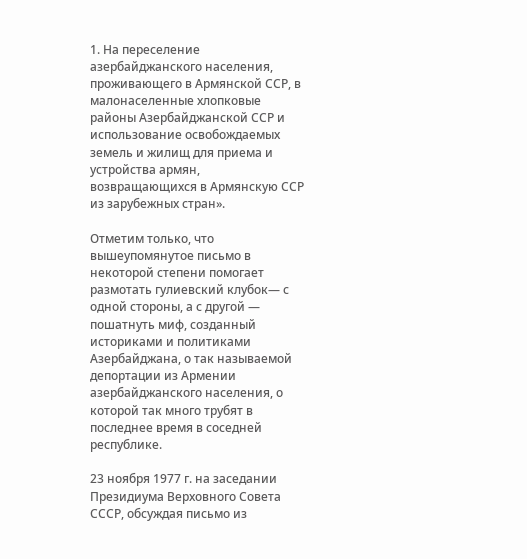1. На переселение азербайджанского населения, проживающего в Армянской ССР, в малонаселенные хлопковые районы Азербайджанской ССР и использование освобождаемых земель и жилищ для приема и устройства армян, возвращающихся в Армянскую ССР из зарубежных стран».

Отметим только, что вышеупомянутое письмо в некоторой степени помогает размотать гулиевский клубок— с одной стороны, а с другой — пошатнуть миф, созданный историками и политиками Азербайджана, о так называемой депортации из Армении азербайджанского населения, о которой так много трубят в последнее время в соседней республике.

23 ноября 1977 г. на заседании Президиума Верховного Совета СССР, обсуждая письмо из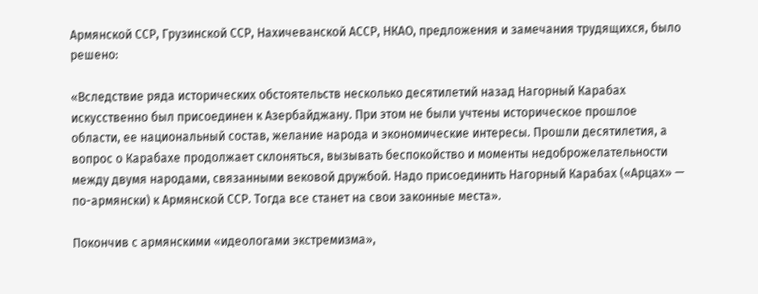Армянской ССР, Грузинской ССР, Нахичеванской АССР, НКАО, предложения и замечания трудящихся, было решено:

«Вследствие ряда исторических обстоятельств несколько десятилетий назад Нагорный Карабах искусственно был присоединен к Азербайджану. При этом не были учтены историческое прошлое области, ее национальный состав, желание народа и экономические интересы. Прошли десятилетия, а вопрос о Карабахе продолжает склоняться, вызывать беспокойство и моменты недоброжелательности между двумя народами, связанными вековой дружбой. Надо присоединить Нагорный Карабах («Арцах» — по-армянски) к Армянской ССР. Тогда все станет на свои законные места».

Покончив с армянскими «идеологами экстремизма»,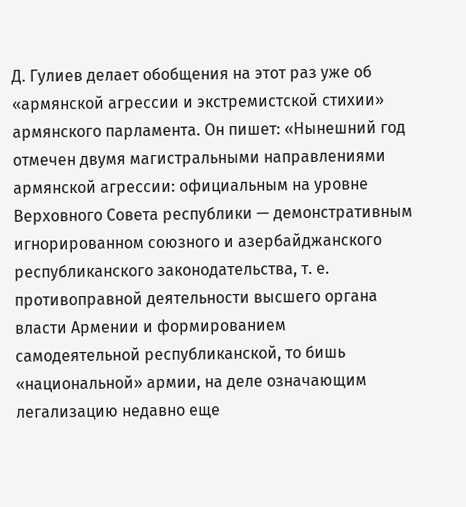Д. Гулиев делает обобщения на этот раз уже об «армянской агрессии и экстремистской стихии» армянского парламента. Он пишет: «Нынешний год отмечен двумя магистральными направлениями армянской агрессии: официальным на уровне Верховного Совета республики — демонстративным игнорированном союзного и азербайджанского республиканского законодательства, т. е. противоправной деятельности высшего органа власти Армении и формированием самодеятельной республиканской, то бишь «национальной» армии, на деле означающим легализацию недавно еще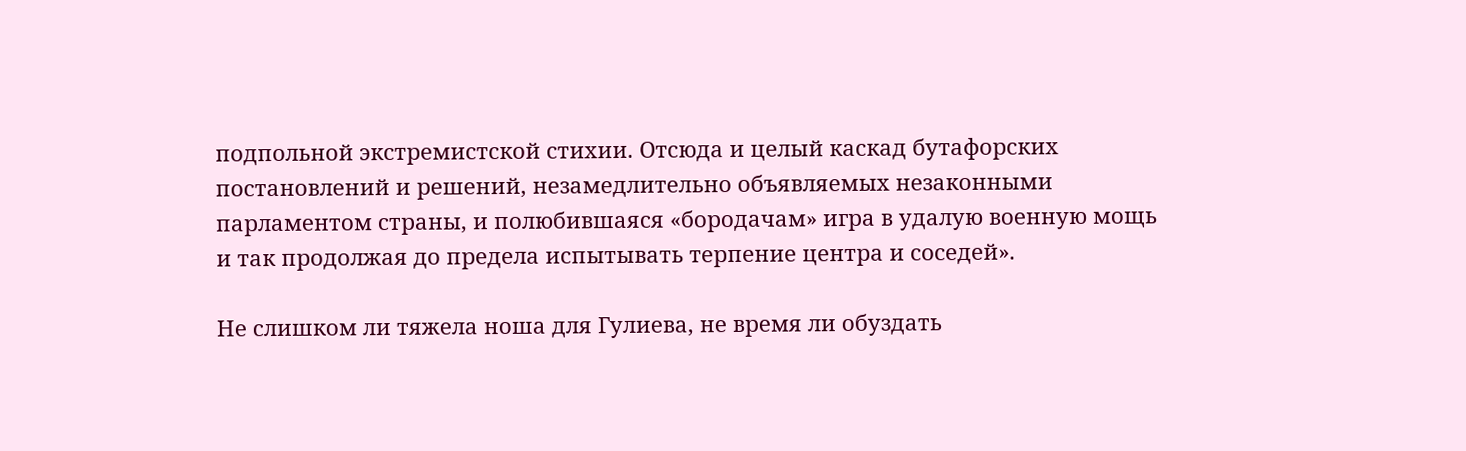подпольной экстремистской стихии. Отсюда и целый каскад бутафорских постановлений и решений, незамедлительно объявляемых незаконными парламентом страны, и полюбившаяся «бородачам» игра в удалую военную мощь и так продолжая до предела испытывать терпение центра и соседей».

Не слишком ли тяжела ноша для Гулиева, не время ли обуздать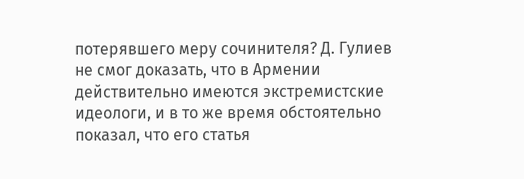потерявшего меру сочинителя? Д. Гулиев не смог доказать, что в Армении действительно имеются экстремистские идеологи, и в то же время обстоятельно показал, что его статья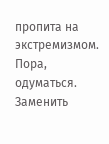пропита на экстремизмом. Пора, одуматься. Заменить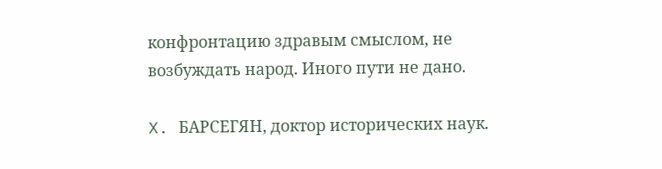конфронтацию здравым смыслом, не возбуждать народ. Иного пути не дано.

X. БАРСЕГЯН, доктор исторических наук.